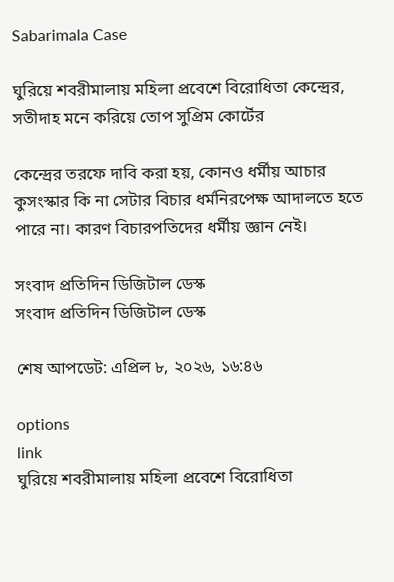Sabarimala Case

ঘুরিয়ে শবরীমালায় মহিলা প্রবেশে বিরোধিতা কেন্দ্রের, সতীদাহ মনে করিয়ে তোপ সুপ্রিম কোর্টের

কেন্দ্রের তরফে দাবি করা হয়, কোনও ধর্মীয় আচার কুসংস্কার কি না সেটার বিচার ধর্মনিরপেক্ষ আদালতে হতে পারে না। কারণ বিচারপতিদের ধর্মীয় জ্ঞান নেই।

সংবাদ প্রতিদিন ডিজিটাল ডেস্ক
সংবাদ প্রতিদিন ডিজিটাল ডেস্ক

শেষ আপডেট: এপ্রিল ৮, ২০২৬, ১৬:৪৬

options
link
ঘুরিয়ে শবরীমালায় মহিলা প্রবেশে বিরোধিতা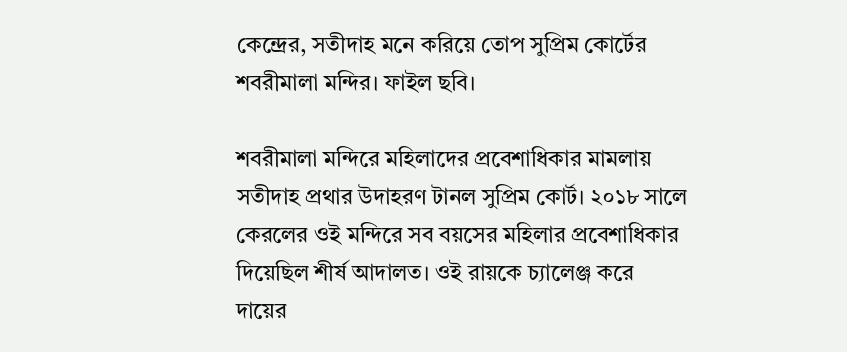কেন্দ্রের, সতীদাহ মনে করিয়ে তোপ সুপ্রিম কোর্টের
শবরীমালা মন্দির। ফাইল ছবি।

শবরীমালা মন্দিরে মহিলাদের প্রবেশাধিকার মামলায় সতীদাহ প্রথার উদাহরণ টানল সুপ্রিম কোর্ট। ২০১৮ সালে কেরলের ওই মন্দিরে সব বয়সের মহিলার প্রবেশাধিকার দিয়েছিল শীর্ষ আদালত। ওই রায়কে চ্যালেঞ্জ করে দায়ের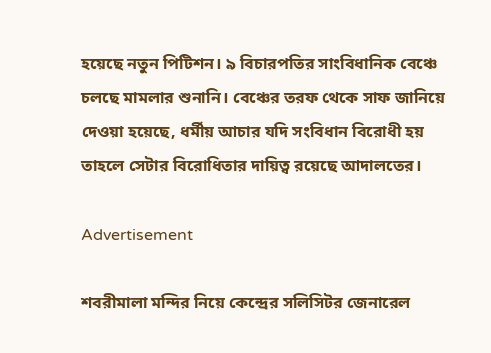হয়েছে নতুন পিটিশন। ৯ বিচারপতির সাংবিধানিক বেঞ্চে চলছে মামলার শুনানি। বেঞ্চের তরফ থেকে সাফ জানিয়ে দেওয়া হয়েছে, ধর্মীয় আচার যদি সংবিধান বিরোধী হয় তাহলে সেটার বিরোধিতার দায়িত্ব রয়েছে আদালতের।

Advertisement

শবরীমালা মন্দির নিয়ে কেন্দ্রের সলিসিটর জেনারেল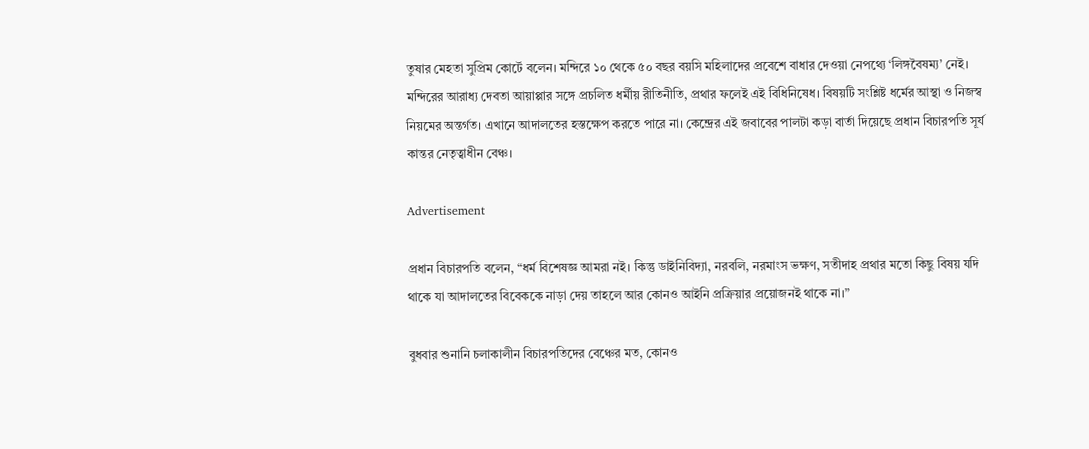তুষার মেহতা সুপ্রিম কোর্টে বলেন। মন্দিরে ১০ থেকে ৫০ বছর বয়সি মহিলাদের প্রবেশে বাধার দেওয়া নেপথ্যে ‘লিঙ্গবৈষম্য’ নেই। মন্দিরের আরাধ্য দেবতা আয়াপ্পার সঙ্গে প্রচলিত ধর্মীয় রীতিনীতি, প্রথার ফলেই এই বিধিনিষেধ। বিষয়টি সংশ্লিষ্ট ধর্মের আস্থা ও নিজস্ব নিয়মের অন্তর্গত। এখানে আদালতের হস্তক্ষেপ করতে পারে না। কেন্দ্রের এই জবাবের পালটা কড়া বার্তা দিয়েছে প্রধান বিচারপতি সূর্য কান্তর নেতৃত্বাধীন বেঞ্চ।

Advertisement

প্রধান বিচারপতি বলেন, “ধর্ম বিশেষজ্ঞ আমরা নই। কিন্তু ডাইনিবিদ্যা, নরবলি, নরমাংস ভক্ষণ, সতীদাহ প্রথার মতো কিছু বিষয় যদি থাকে যা আদালতের বিবেককে নাড়া দেয় তাহলে আর কোনও আইনি প্রক্রিয়ার প্রয়োজনই থাকে না।”

বুধবার শুনানি চলাকালীন বিচারপতিদের বেঞ্চের মত, কোনও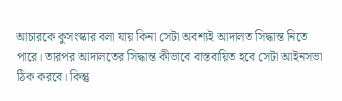আচারকে কুসংস্কার বলা যায় কিনা সেটা অবশ্যই আদালত সিদ্ধান্ত নিতে পারে। তারপর আদালতের সিদ্ধান্ত কীভাবে বাস্তবায়িত হবে সেটা আইনসভা ঠিক করবে। কিন্তু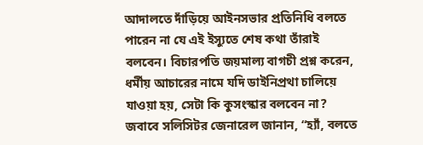আদালতে দাঁড়িয়ে আইনসভার প্রতিনিধি বলতে পারেন না যে এই ইস্যুতে শেষ কথা তাঁরাই বলবেন। বিচারপতি জয়মাল্য বাগচী প্রশ্ন করেন, ধর্মীয় আচারের নামে যদি ডাইনিপ্রথা চালিয়ে যাওয়া হয়, সেটা কি কুসংস্কার বলবেন না? জবাবে সলিসিটর জেনারেল জানান, “হ্যাঁ, বলতে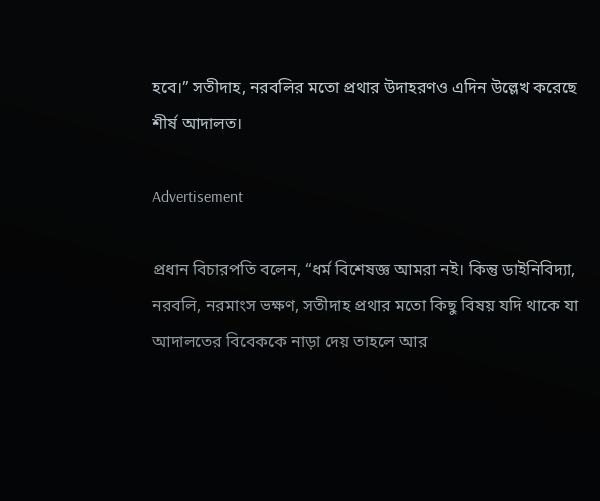হবে।” সতীদাহ, নরবলির মতো প্রথার উদাহরণও এদিন উল্লেখ করেছে শীর্ষ আদালত।

Advertisement

প্রধান বিচারপতি বলেন, “ধর্ম বিশেষজ্ঞ আমরা নই। কিন্তু ডাইনিবিদ্যা, নরবলি, নরমাংস ভক্ষণ, সতীদাহ প্রথার মতো কিছু বিষয় যদি থাকে যা আদালতের বিবেককে নাড়া দেয় তাহলে আর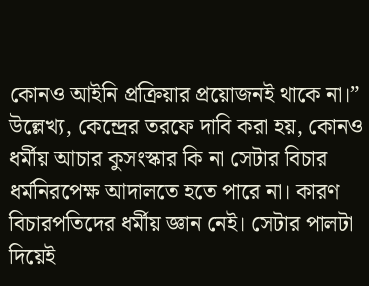কোনও আইনি প্রক্রিয়ার প্রয়োজনই থাকে না।” উল্লেখ্য, কেন্দ্রের তরফে দাবি করা হয়, কোনও ধর্মীয় আচার কুসংস্কার কি না সেটার বিচার ধর্মনিরপেক্ষ আদালতে হতে পারে না। কারণ বিচারপতিদের ধর্মীয় জ্ঞান নেই। সেটার পালটা দিয়েই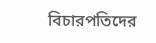বিচারপতিদের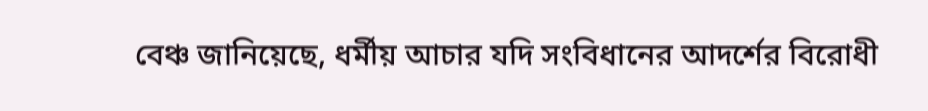বেঞ্চ জানিয়েছে, ধর্মীয় আচার যদি সংবিধানের আদর্শের বিরোধী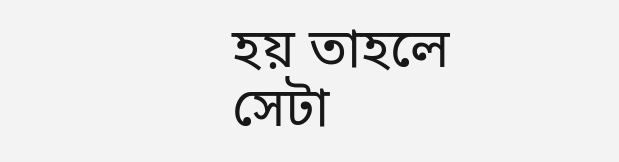হয় তাহলে সেটা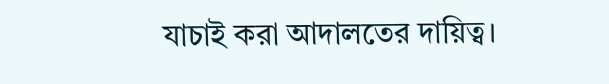যাচাই করা আদালতের দায়িত্ব।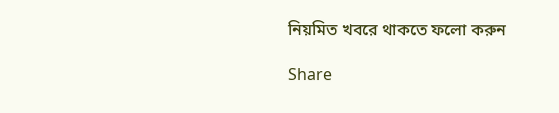নিয়মিত খবরে থাকতে ফলো করুন

Share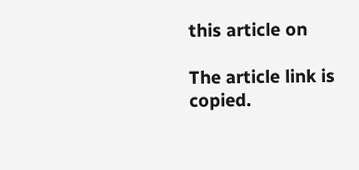this article on

The article link is copied.